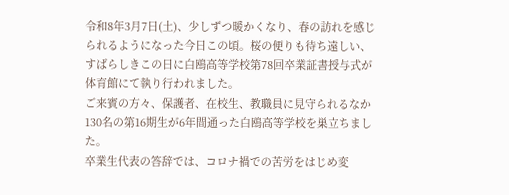令和8年3月7日(土)、少しずつ暖かくなり、春の訪れを感じられるようになった今日この頃。桜の便りも待ち遠しい、すばらしきこの日に白鴎高等学校第78回卒業証書授与式が体育館にて執り行われました。
ご来賓の方々、保護者、在校生、教職員に見守られるなか130名の第16期生が6年間通った白鴎高等学校を巣立ちました。
卒業生代表の答辞では、コロナ禍での苦労をはじめ変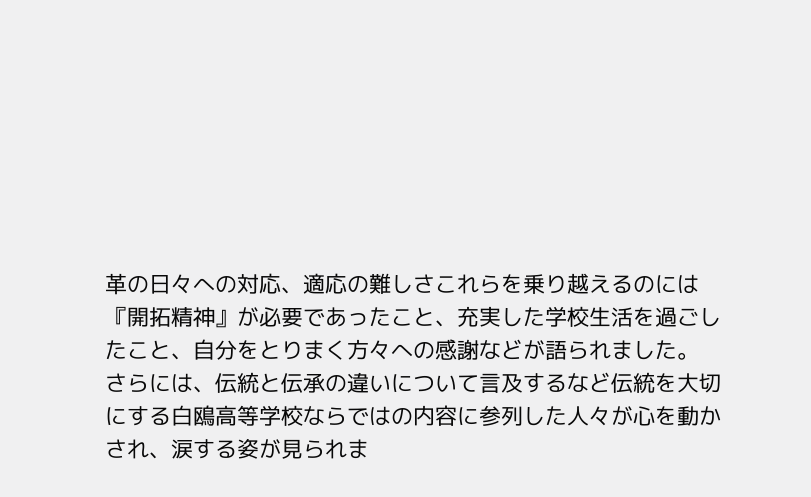革の日々への対応、適応の難しさこれらを乗り越えるのには『開拓精神』が必要であったこと、充実した学校生活を過ごしたこと、自分をとりまく方々への感謝などが語られました。
さらには、伝統と伝承の違いについて言及するなど伝統を大切にする白鴎高等学校ならではの内容に参列した人々が心を動かされ、涙する姿が見られま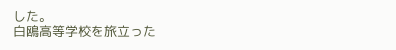した。
白鴎高等学校を旅立った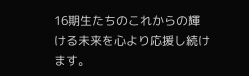16期生たちのこれからの輝ける未来を心より応援し続けます。